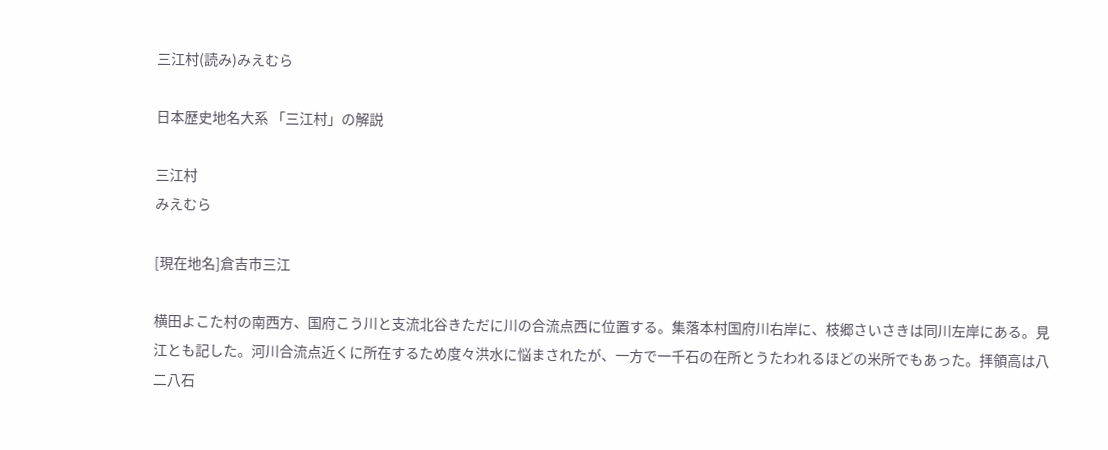三江村(読み)みえむら

日本歴史地名大系 「三江村」の解説

三江村
みえむら

[現在地名]倉吉市三江

横田よこた村の南西方、国府こう川と支流北谷きただに川の合流点西に位置する。集落本村国府川右岸に、枝郷さいさきは同川左岸にある。見江とも記した。河川合流点近くに所在するため度々洪水に悩まされたが、一方で一千石の在所とうたわれるほどの米所でもあった。拝領高は八二八石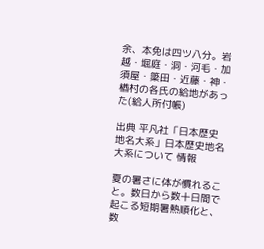余、本免は四ツ八分。岩越・堀庭・洞・河毛・加須屋・簗田・近藤・神・楢村の各氏の給地があった(給人所付帳)

出典 平凡社「日本歴史地名大系」日本歴史地名大系について 情報

夏の暑さに体が慣れること。数日から数十日間で起こる短期暑熱順化と、数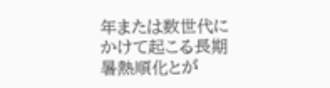年または数世代にかけて起こる長期暑熱順化とが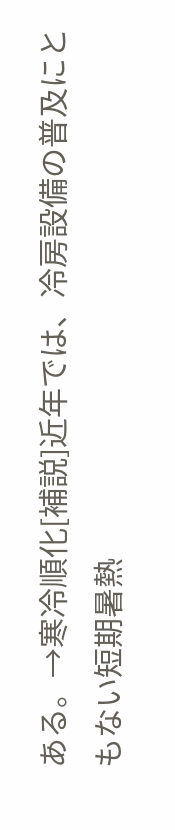ある。→寒冷順化[補説]近年では、冷房設備の普及にともない短期暑熱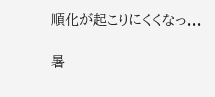順化が起こりにくくなっ...

暑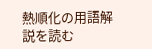熱順化の用語解説を読む